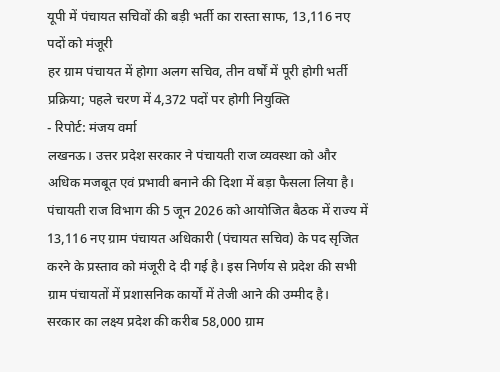यूपी में पंचायत सचिवों की बड़ी भर्ती का रास्ता साफ, 13,116 नए पदों को मंजूरी
हर ग्राम पंचायत में होगा अलग सचिव, तीन वर्षों में पूरी होगी भर्ती प्रक्रिया; पहले चरण में 4,372 पदों पर होगी नियुक्ति
- रिपोर्ट: मंजय वर्मा
लखनऊ। उत्तर प्रदेश सरकार ने पंचायती राज व्यवस्था को और अधिक मजबूत एवं प्रभावी बनाने की दिशा में बड़ा फैसला लिया है। पंचायती राज विभाग की 5 जून 2026 को आयोजित बैठक में राज्य में 13,116 नए ग्राम पंचायत अधिकारी (पंचायत सचिव) के पद सृजित करने के प्रस्ताव को मंजूरी दे दी गई है। इस निर्णय से प्रदेश की सभी ग्राम पंचायतों में प्रशासनिक कार्यों में तेजी आने की उम्मीद है।
सरकार का लक्ष्य प्रदेश की करीब 58,000 ग्राम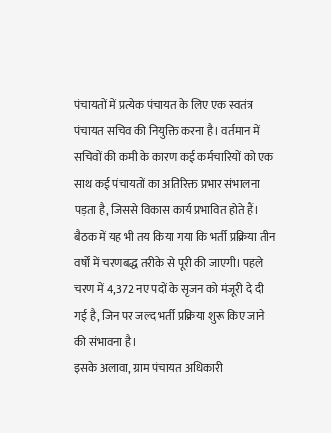पंचायतों में प्रत्येक पंचायत के लिए एक स्वतंत्र पंचायत सचिव की नियुक्ति करना है। वर्तमान में सचिवों की कमी के कारण कई कर्मचारियों को एक साथ कई पंचायतों का अतिरिक्त प्रभार संभालना पड़ता है, जिससे विकास कार्य प्रभावित होते हैं।
बैठक में यह भी तय किया गया कि भर्ती प्रक्रिया तीन वर्षों में चरणबद्ध तरीके से पूरी की जाएगी। पहले चरण में 4,372 नए पदों के सृजन को मंजूरी दे दी गई है, जिन पर जल्द भर्ती प्रक्रिया शुरू किए जाने की संभावना है।
इसके अलावा, ग्राम पंचायत अधिकारी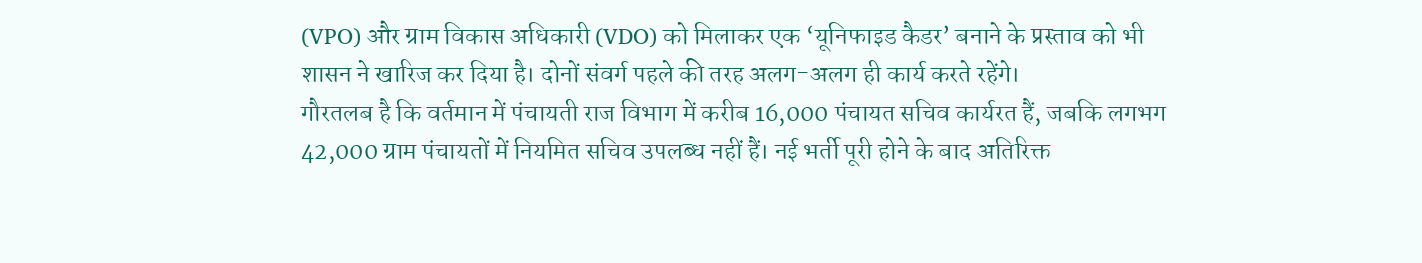(VPO) और ग्राम विकास अधिकारी (VDO) को मिलाकर एक ‘यूनिफाइड कैडर’ बनाने के प्रस्ताव को भी शासन ने खारिज कर दिया है। दोनों संवर्ग पहले की तरह अलग-अलग ही कार्य करते रहेंगे।
गौरतलब है कि वर्तमान में पंचायती राज विभाग में करीब 16,000 पंचायत सचिव कार्यरत हैं, जबकि लगभग 42,000 ग्राम पंचायतों में नियमित सचिव उपलब्ध नहीं हैं। नई भर्ती पूरी होने के बाद अतिरिक्त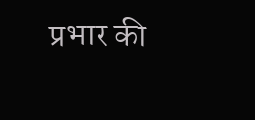प्रभार की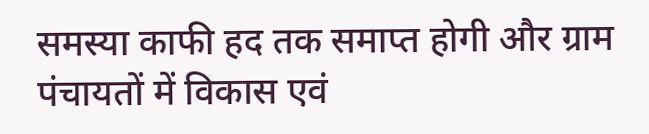समस्या काफी हद तक समाप्त होगी और ग्राम पंचायतों में विकास एवं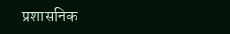प्रशासनिक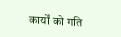कार्यों को गति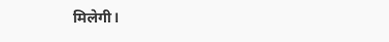मिलेगी।